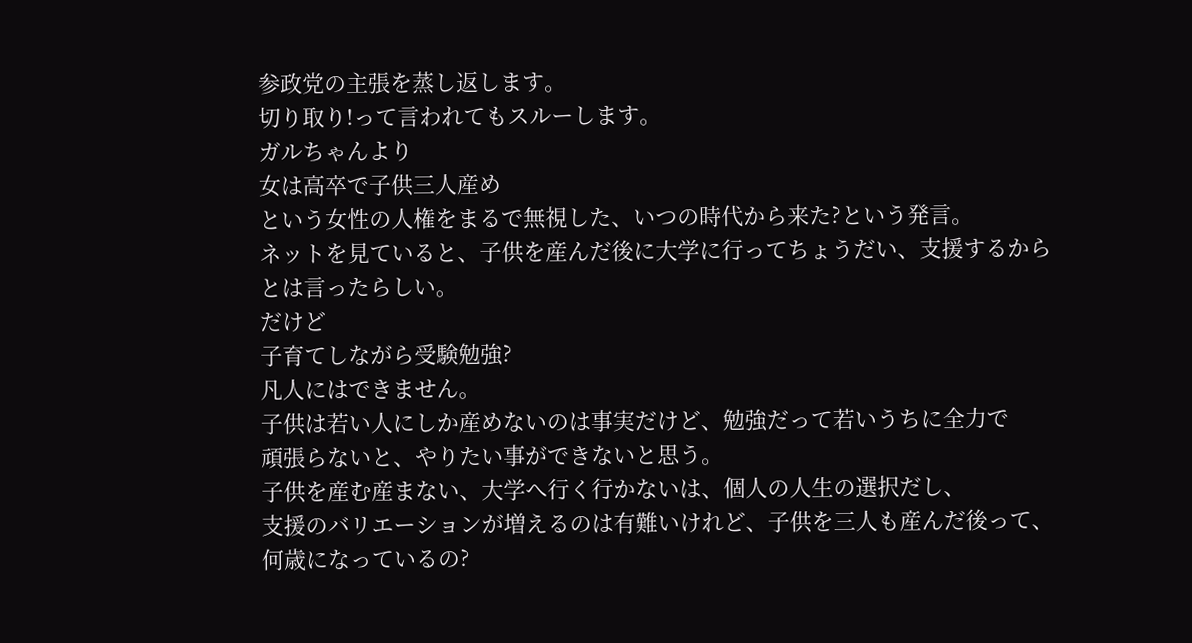参政党の主張を蒸し返します。
切り取り!って言われてもスルーします。
ガルちゃんより
女は高卒で子供三人産め
という女性の人権をまるで無視した、いつの時代から来た?という発言。
ネットを見ていると、子供を産んだ後に大学に行ってちょうだい、支援するから
とは言ったらしい。
だけど
子育てしながら受験勉強?
凡人にはできません。
子供は若い人にしか産めないのは事実だけど、勉強だって若いうちに全力で
頑張らないと、やりたい事ができないと思う。
子供を産む産まない、大学へ行く行かないは、個人の人生の選択だし、
支援のバリエーションが増えるのは有難いけれど、子供を三人も産んだ後って、
何歳になっているの?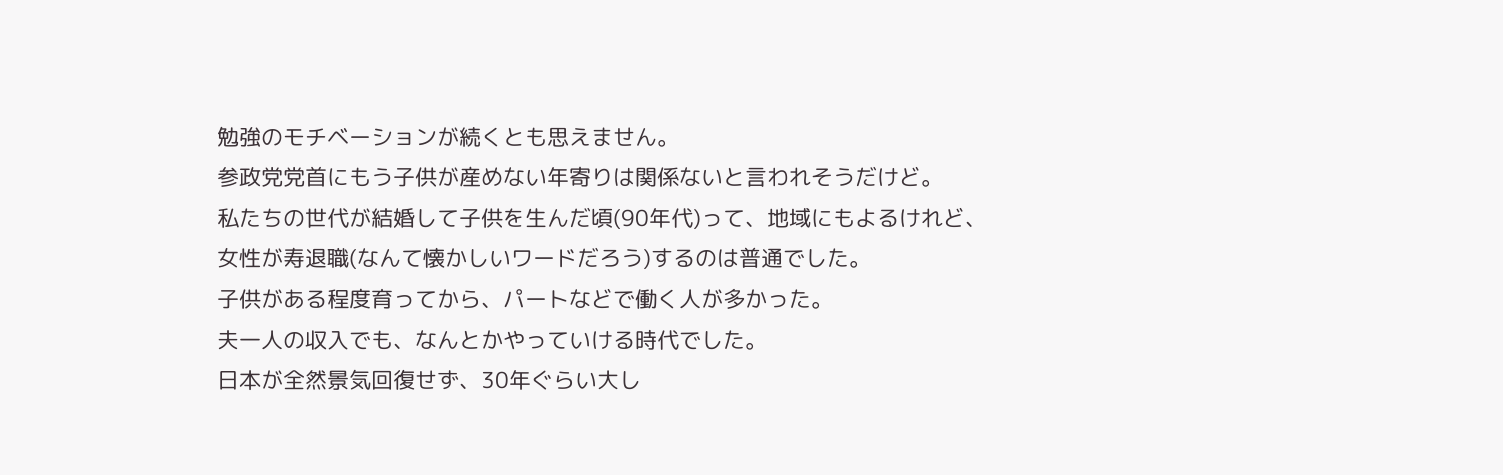勉強のモチベーションが続くとも思えません。
参政党党首にもう子供が産めない年寄りは関係ないと言われそうだけど。
私たちの世代が結婚して子供を生んだ頃(90年代)って、地域にもよるけれど、
女性が寿退職(なんて懐かしいワードだろう)するのは普通でした。
子供がある程度育ってから、パートなどで働く人が多かった。
夫一人の収入でも、なんとかやっていける時代でした。
日本が全然景気回復せず、30年ぐらい大し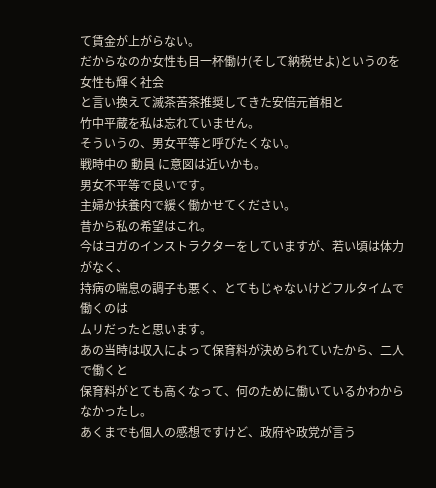て賃金が上がらない。
だからなのか女性も目一杯働け(そして納税せよ)というのを
女性も輝く社会
と言い換えて滅茶苦茶推奨してきた安倍元首相と
竹中平蔵を私は忘れていません。
そういうの、男女平等と呼びたくない。
戦時中の 動員 に意図は近いかも。
男女不平等で良いです。
主婦か扶養内で緩く働かせてください。
昔から私の希望はこれ。
今はヨガのインストラクターをしていますが、若い頃は体力がなく、
持病の喘息の調子も悪く、とてもじゃないけどフルタイムで働くのは
ムリだったと思います。
あの当時は収入によって保育料が決められていたから、二人で働くと
保育料がとても高くなって、何のために働いているかわからなかったし。
あくまでも個人の感想ですけど、政府や政党が言う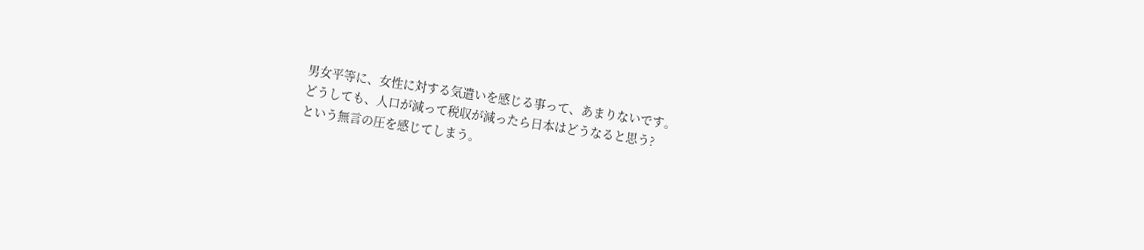男女平等に、女性に対する気遣いを感じる事って、あまりないです。
どうしても、人口が減って税収が減ったら日本はどうなると思う?
という無言の圧を感じてしまう。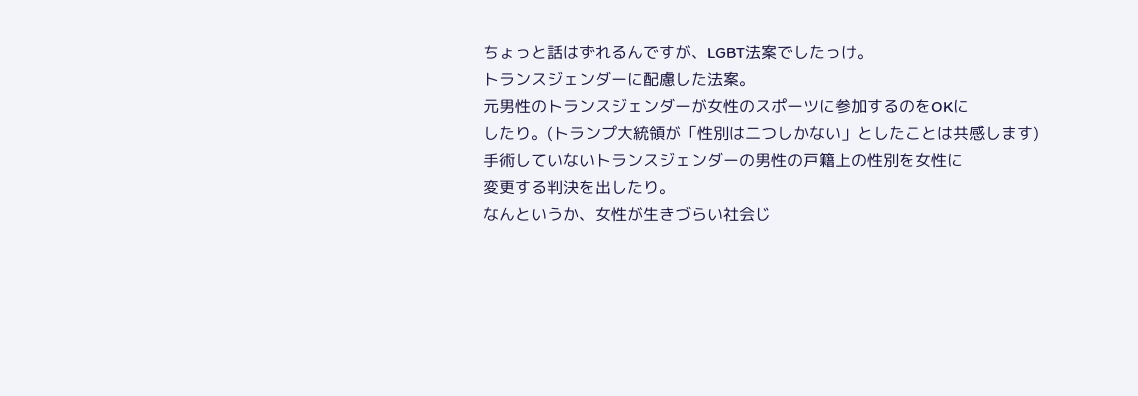ちょっと話はずれるんですが、LGBT法案でしたっけ。
トランスジェンダーに配慮した法案。
元男性のトランスジェンダーが女性のスポーツに参加するのをOKに
したり。(トランプ大統領が「性別は二つしかない」としたことは共感します)
手術していないトランスジェンダーの男性の戸籍上の性別を女性に
変更する判決を出したり。
なんというか、女性が生きづらい社会じ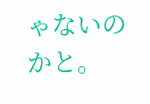ゃないのかと。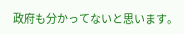政府も分かってないと思います。